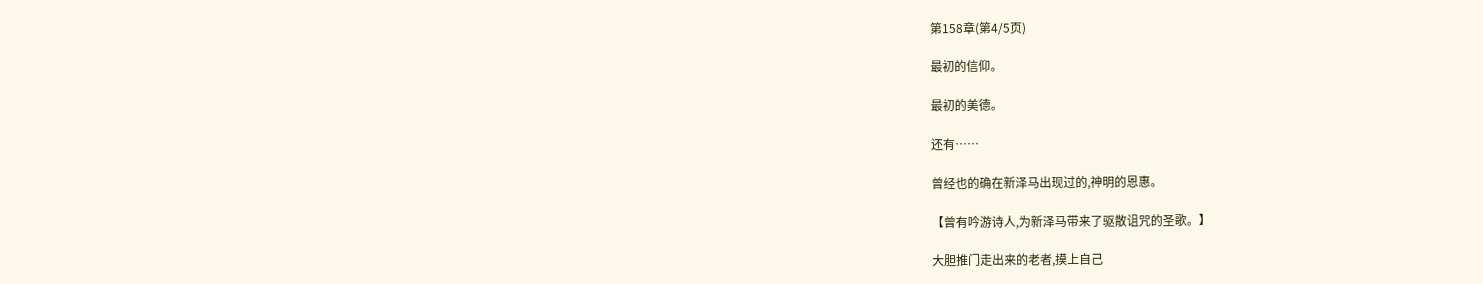第158章(第4/5页)

最初的信仰。

最初的美德。

还有……

曾经也的确在新泽马出现过的,神明的恩惠。

【曾有吟游诗人,为新泽马带来了驱散诅咒的圣歌。】

大胆推门走出来的老者,摸上自己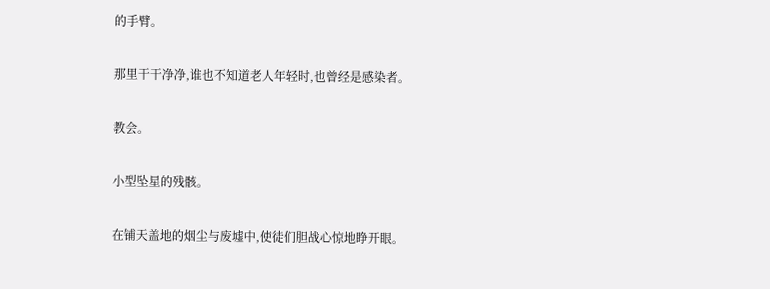的手臂。

那里干干净净,谁也不知道老人年轻时,也曾经是感染者。

教会。

小型坠星的残骸。

在铺天盖地的烟尘与废墟中,使徒们胆战心惊地睁开眼。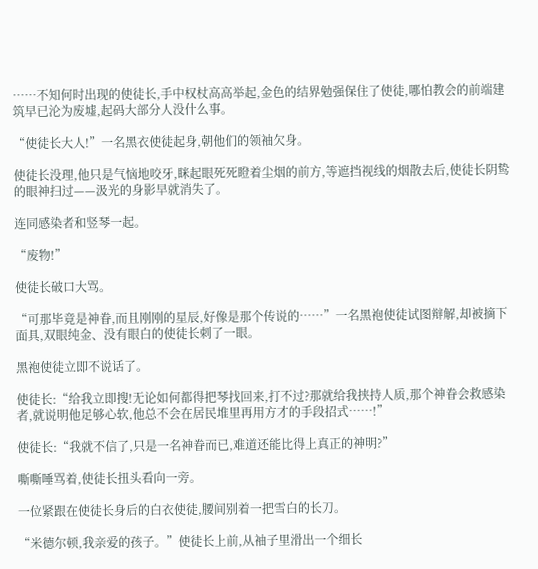……不知何时出现的使徒长,手中权杖高高举起,金色的结界勉强保住了使徒,哪怕教会的前端建筑早已沦为废墟,起码大部分人没什么事。

“使徒长大人!”一名黑衣使徒起身,朝他们的领袖欠身。

使徒长没理,他只是气恼地咬牙,眯起眼死死瞪着尘烟的前方,等遮挡视线的烟散去后,使徒长阴鸷的眼神扫过——汲光的身影早就消失了。

连同感染者和竖琴一起。

“废物!”

使徒长破口大骂。

“可那毕竟是神眷,而且刚刚的星辰,好像是那个传说的……”一名黑袍使徒试图辩解,却被摘下面具,双眼纯金、没有眼白的使徒长刺了一眼。

黑袍使徒立即不说话了。

使徒长:“给我立即搜!无论如何都得把琴找回来,打不过?那就给我挟持人质,那个神眷会救感染者,就说明他足够心软,他总不会在居民堆里再用方才的手段招式……!”

使徒长:“我就不信了,只是一名神眷而已,难道还能比得上真正的神明?”

嘶嘶唾骂着,使徒长扭头看向一旁。

一位紧跟在使徒长身后的白衣使徒,腰间别着一把雪白的长刀。

“米德尔顿,我亲爱的孩子。”使徒长上前,从袖子里滑出一个细长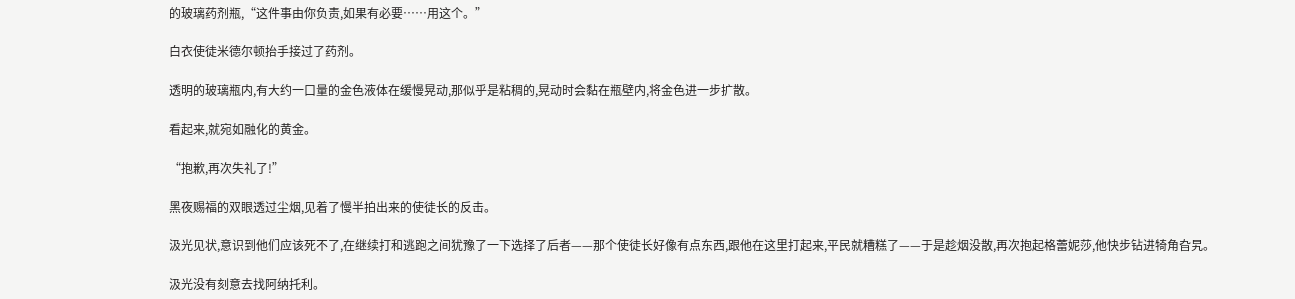的玻璃药剂瓶,“这件事由你负责,如果有必要……用这个。”

白衣使徒米德尔顿抬手接过了药剂。

透明的玻璃瓶内,有大约一口量的金色液体在缓慢晃动,那似乎是粘稠的,晃动时会黏在瓶壁内,将金色进一步扩散。

看起来,就宛如融化的黄金。

“抱歉,再次失礼了!”

黑夜赐福的双眼透过尘烟,见着了慢半拍出来的使徒长的反击。

汲光见状,意识到他们应该死不了,在继续打和逃跑之间犹豫了一下选择了后者——那个使徒长好像有点东西,跟他在这里打起来,平民就糟糕了——于是趁烟没散,再次抱起格蕾妮莎,他快步钻进犄角旮旯。

汲光没有刻意去找阿纳托利。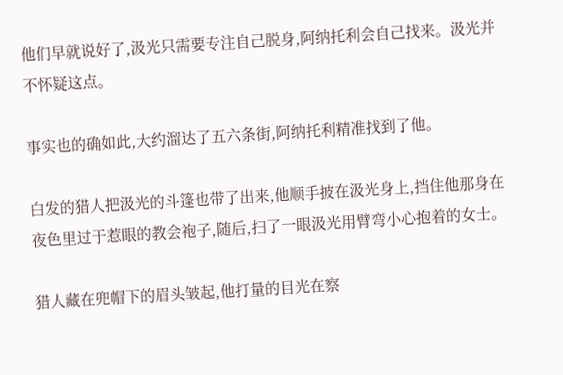他们早就说好了,汲光只需要专注自己脱身,阿纳托利会自己找来。汲光并不怀疑这点。

事实也的确如此,大约溜达了五六条街,阿纳托利精准找到了他。

白发的猎人把汲光的斗篷也带了出来,他顺手披在汲光身上,挡住他那身在夜色里过于惹眼的教会袍子,随后,扫了一眼汲光用臂弯小心抱着的女士。

猎人藏在兜帽下的眉头皱起,他打量的目光在察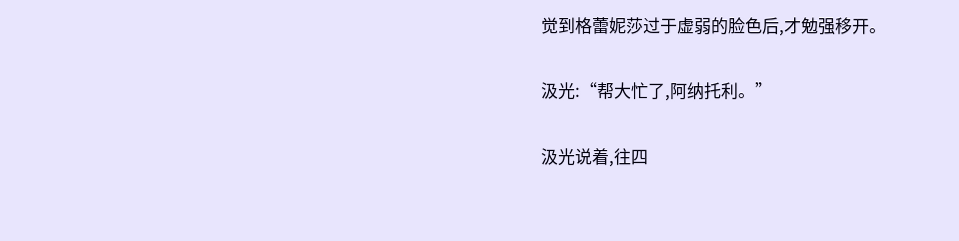觉到格蕾妮莎过于虚弱的脸色后,才勉强移开。

汲光:“帮大忙了,阿纳托利。”

汲光说着,往四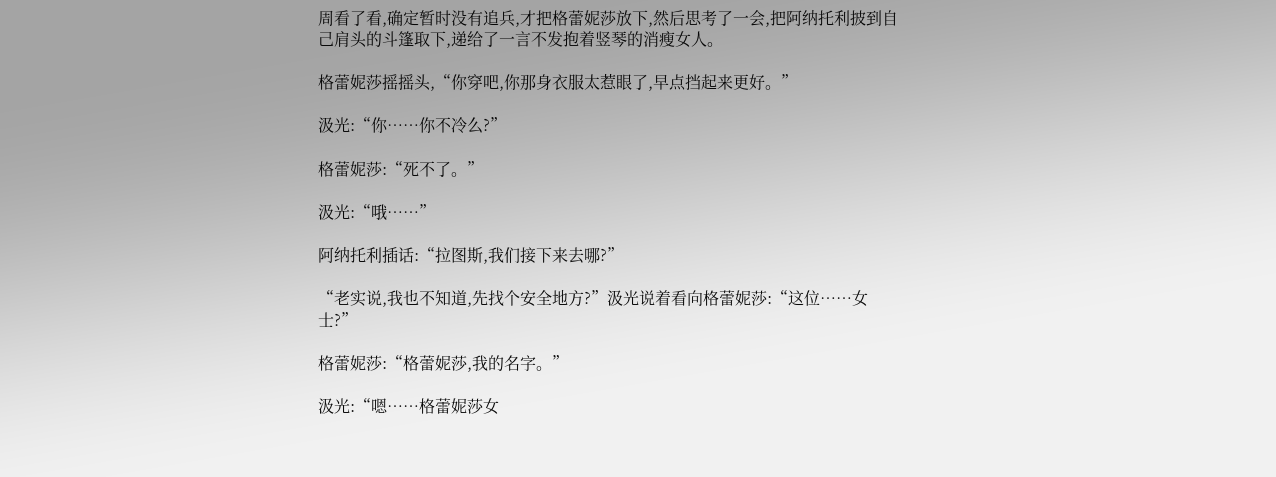周看了看,确定暂时没有追兵,才把格蕾妮莎放下,然后思考了一会,把阿纳托利披到自己肩头的斗篷取下,递给了一言不发抱着竖琴的消瘦女人。

格蕾妮莎摇摇头,“你穿吧,你那身衣服太惹眼了,早点挡起来更好。”

汲光:“你……你不冷么?”

格蕾妮莎:“死不了。”

汲光:“哦……”

阿纳托利插话:“拉图斯,我们接下来去哪?”

“老实说,我也不知道,先找个安全地方?”汲光说着看向格蕾妮莎:“这位……女士?”

格蕾妮莎:“格蕾妮莎,我的名字。”

汲光:“嗯……格蕾妮莎女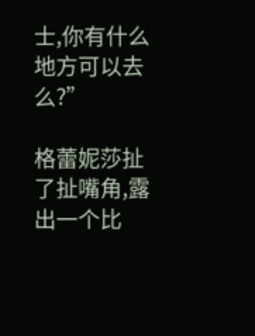士,你有什么地方可以去么?”

格蕾妮莎扯了扯嘴角,露出一个比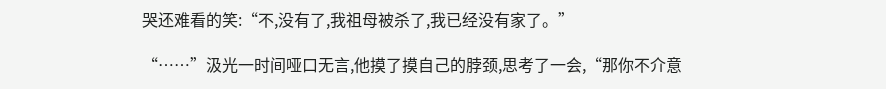哭还难看的笑:“不,没有了,我祖母被杀了,我已经没有家了。”

“……”汲光一时间哑口无言,他摸了摸自己的脖颈,思考了一会,“那你不介意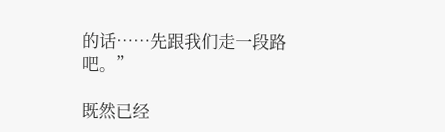的话……先跟我们走一段路吧。”

既然已经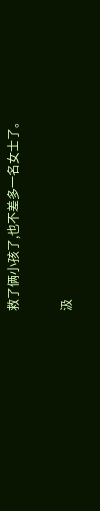救了俩小孩了,也不差多一名女士了。

汲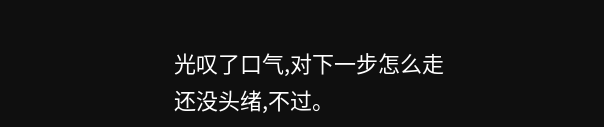光叹了口气,对下一步怎么走还没头绪,不过。